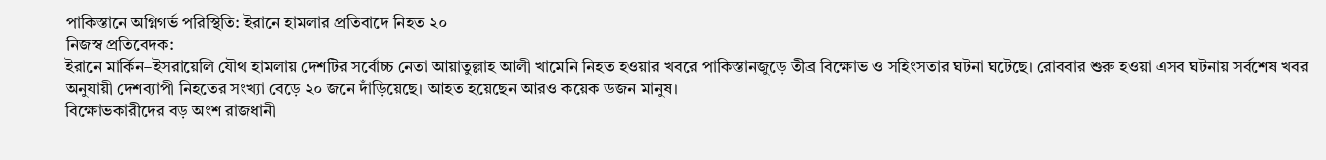পাকিস্তানে অগ্নিগর্ভ পরিস্থিতি: ইরানে হামলার প্রতিবাদে নিহত ২০
নিজস্ব প্রতিবেদক:
ইরানে মার্কিন–ইসরায়েলি যৌথ হামলায় দেশটির সর্বোচ্চ নেতা আয়াতুল্লাহ আলী খামেনি নিহত হওয়ার খবরে পাকিস্তানজুড়ে তীব্র বিক্ষোভ ও সহিংসতার ঘটনা ঘটেছে। রোববার শুরু হওয়া এসব ঘটনায় সর্বশেষ খবর অনুযায়ী দেশব্যাপী নিহতের সংখ্যা বেড়ে ২০ জনে দাঁড়িয়েছে। আহত হয়েছেন আরও কয়েক ডজন মানুষ।
বিক্ষোভকারীদের বড় অংশ রাজধানী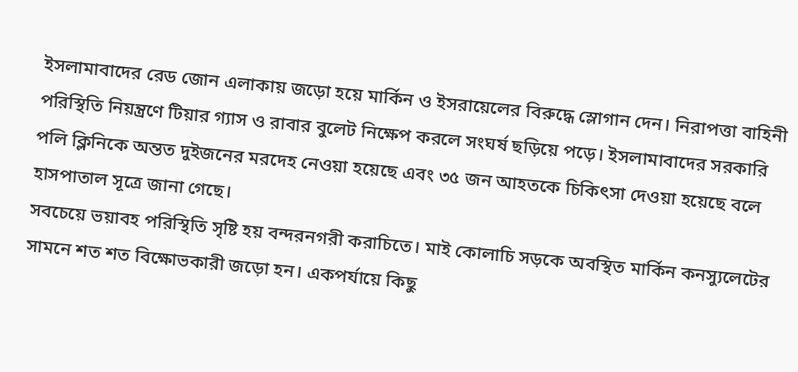ইসলামাবাদের রেড জোন এলাকায় জড়ো হয়ে মার্কিন ও ইসরায়েলের বিরুদ্ধে স্লোগান দেন। নিরাপত্তা বাহিনী পরিস্থিতি নিয়ন্ত্রণে টিয়ার গ্যাস ও রাবার বুলেট নিক্ষেপ করলে সংঘর্ষ ছড়িয়ে পড়ে। ইসলামাবাদের সরকারি পলি ক্লিনিকে অন্তত দুইজনের মরদেহ নেওয়া হয়েছে এবং ৩৫ জন আহতকে চিকিৎসা দেওয়া হয়েছে বলে হাসপাতাল সূত্রে জানা গেছে।
সবচেয়ে ভয়াবহ পরিস্থিতি সৃষ্টি হয় বন্দরনগরী করাচিতে। মাই কোলাচি সড়কে অবস্থিত মার্কিন কনস্যুলেটের সামনে শত শত বিক্ষোভকারী জড়ো হন। একপর্যায়ে কিছু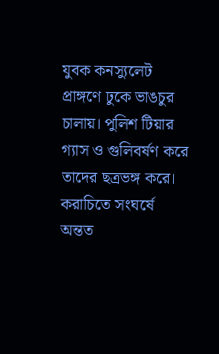যুবক কনস্যুলেট প্রাঙ্গণে ঢুকে ভাঙচুর চালায়। পুলিশ টিয়ার গ্যাস ও গুলিবর্ষণ করে তাদের ছত্রভঙ্গ করে। করাচিতে সংঘর্ষে অন্তত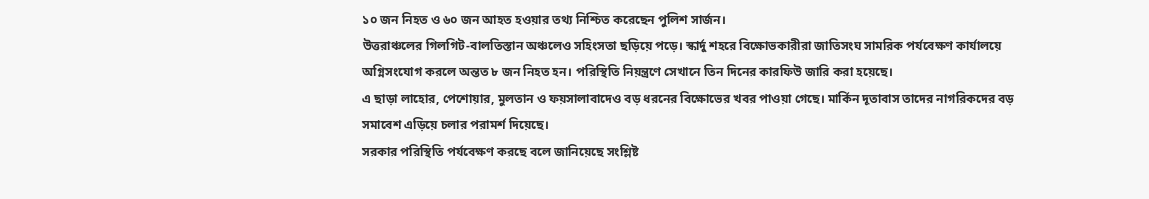১০ জন নিহত ও ৬০ জন আহত হওয়ার তথ্য নিশ্চিত করেছেন পুলিশ সার্জন।
উত্তরাঞ্চলের গিলগিট-বালতিস্তান অঞ্চলেও সহিংসতা ছড়িয়ে পড়ে। স্কার্দু শহরে বিক্ষোভকারীরা জাতিসংঘ সামরিক পর্যবেক্ষণ কার্যালয়ে অগ্নিসংযোগ করলে অন্তত ৮ জন নিহত হন। পরিস্থিতি নিয়ন্ত্রণে সেখানে তিন দিনের কারফিউ জারি করা হয়েছে।
এ ছাড়া লাহোর, পেশোয়ার, মুলতান ও ফয়সালাবাদেও বড় ধরনের বিক্ষোভের খবর পাওয়া গেছে। মার্কিন দূতাবাস তাদের নাগরিকদের বড় সমাবেশ এড়িয়ে চলার পরামর্শ দিয়েছে।
সরকার পরিস্থিতি পর্যবেক্ষণ করছে বলে জানিয়েছে সংশ্লিষ্ট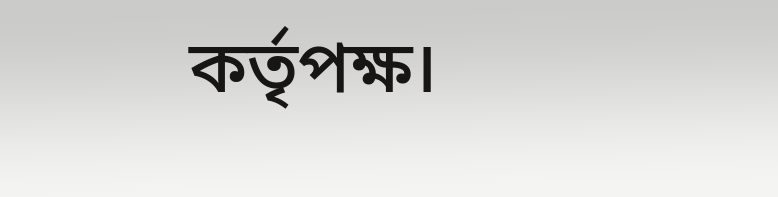কর্তৃপক্ষ।